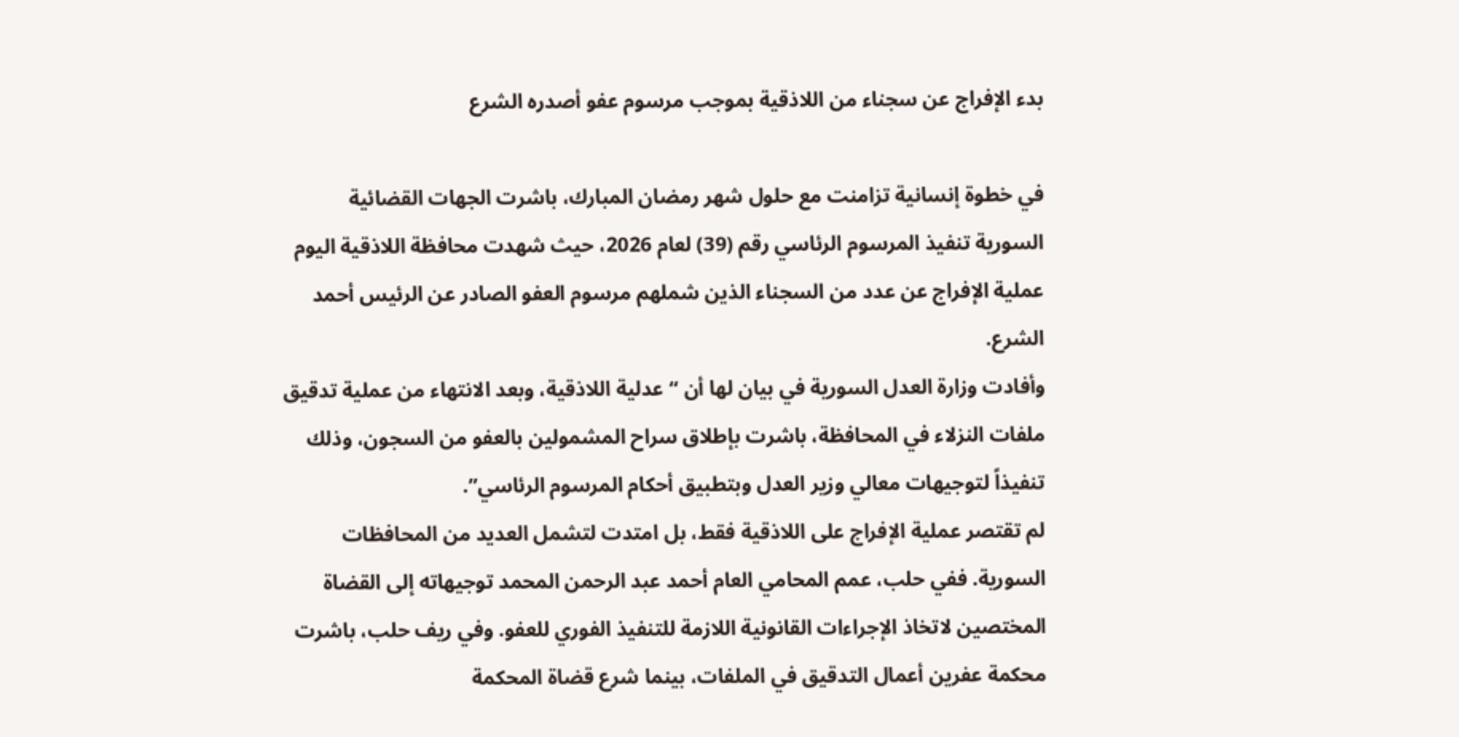بدء الإفراج عن سجناء من اللاذقية بموجب مرسوم عفو أصدره الشرع

في خطوة إنسانية تزامنت مع حلول شهر رمضان المبارك، باشرت الجهات القضائية السورية تنفيذ المرسوم الرئاسي رقم (39) لعام 2026، حيث شهدت محافظة اللاذقية اليوم عملية الإفراج عن عدد من السجناء الذين شملهم مرسوم العفو الصادر عن الرئيس أحمد الشرع.
وأفادت وزارة العدل السورية في بيان لها أن “عدلية اللاذقية، وبعد الانتهاء من عملية تدقيق ملفات النزلاء في المحافظة، باشرت بإطلاق سراح المشمولين بالعفو من السجون، وذلك تنفيذاً لتوجيهات معالي وزير العدل وبتطبيق أحكام المرسوم الرئاسي”.
لم تقتصر عملية الإفراج على اللاذقية فقط، بل امتدت لتشمل العديد من المحافظات السورية. ففي حلب، عمم المحامي العام أحمد عبد الرحمن المحمد توجيهاته إلى القضاة المختصين لاتخاذ الإجراءات القانونية اللازمة للتنفيذ الفوري للعفو. وفي ريف حلب، باشرت محكمة عفرين أعمال التدقيق في الملفات، بينما شرع قضاة المحكمة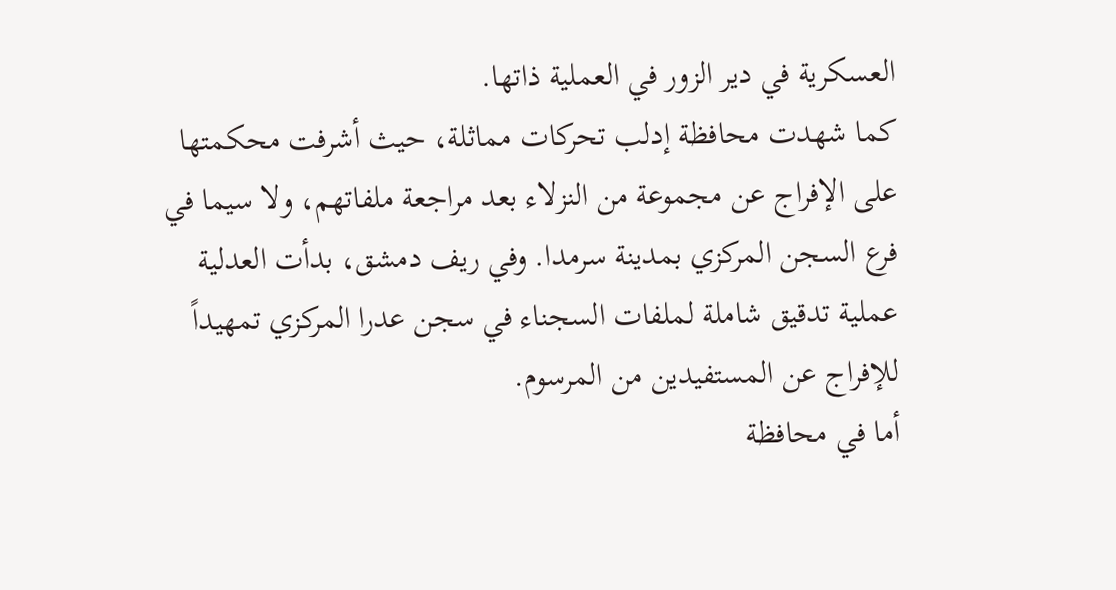العسكرية في دير الزور في العملية ذاتها.
كما شهدت محافظة إدلب تحركات مماثلة، حيث أشرفت محكمتها على الإفراج عن مجموعة من النزلاء بعد مراجعة ملفاتهم، ولا سيما في فرع السجن المركزي بمدينة سرمدا. وفي ريف دمشق، بدأت العدلية عملية تدقيق شاملة لملفات السجناء في سجن عدرا المركزي تمهيداً للإفراج عن المستفيدين من المرسوم.
أما في محافظة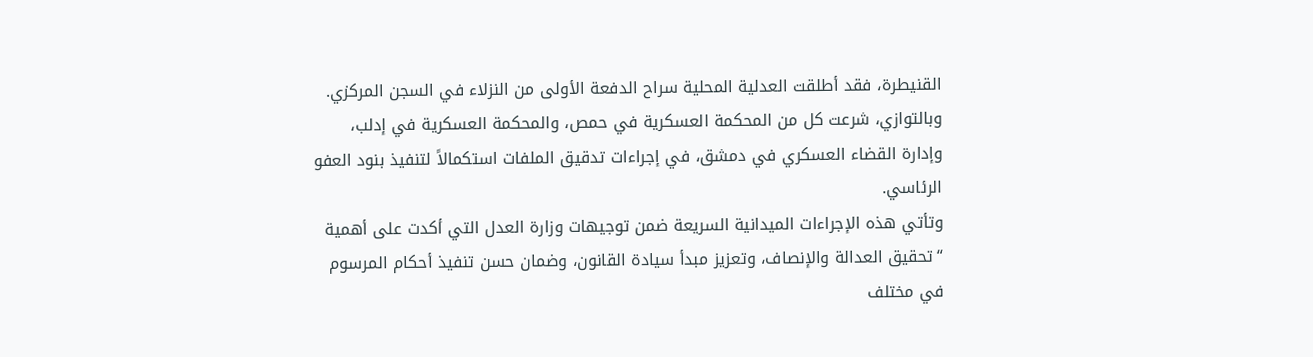القنيطرة، فقد أطلقت العدلية المحلية سراح الدفعة الأولى من النزلاء في السجن المركزي. وبالتوازي، شرعت كل من المحكمة العسكرية في حمص، والمحكمة العسكرية في إدلب، وإدارة القضاء العسكري في دمشق، في إجراءات تدقيق الملفات استكمالاً لتنفيذ بنود العفو الرئاسي.
وتأتي هذه الإجراءات الميدانية السريعة ضمن توجيهات وزارة العدل التي أكدت على أهمية “تحقيق العدالة والإنصاف، وتعزيز مبدأ سيادة القانون، وضمان حسن تنفيذ أحكام المرسوم في مختلف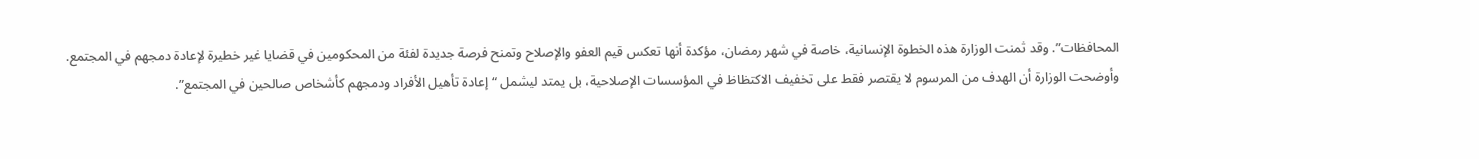المحافظات”. وقد ثمنت الوزارة هذه الخطوة الإنسانية، خاصة في شهر رمضان، مؤكدة أنها تعكس قيم العفو والإصلاح وتمنح فرصة جديدة لفئة من المحكومين في قضايا غير خطيرة لإعادة دمجهم في المجتمع.
وأوضحت الوزارة أن الهدف من المرسوم لا يقتصر فقط على تخفيف الاكتظاظ في المؤسسات الإصلاحية، بل يمتد ليشمل “إعادة تأهيل الأفراد ودمجهم كأشخاص صالحين في المجتمع”.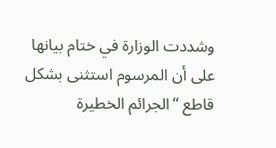وشددت الوزارة في ختام بيانها على أن المرسوم استثنى بشكل قاطع “الجرائم الخطيرة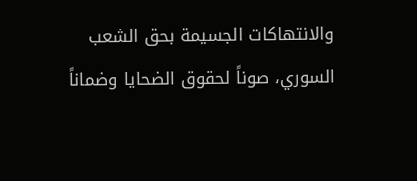والانتهاكات الجسيمة بحق الشعب السوري، صوناً لحقوق الضحايا وضماناً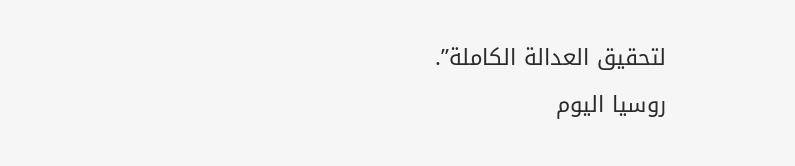لتحقيق العدالة الكاملة”.
روسيا اليوم